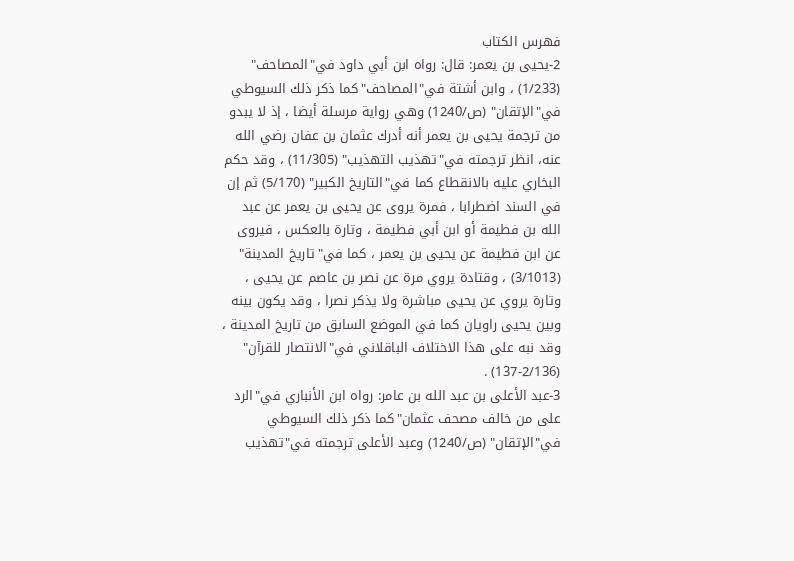فهرس الكتاب
2-يحيى بن يعمر: قال: رواه ابن أبي داود في"المصاحف" (1/233) ، وابن أشتة في"المصاحف"كما ذكر ذلك السيوطي في"الإتقان" (ص/1240) وهي رواية مرسلة أيضا ، إذ لا يبدو من ترجمة يحيى بن يعمر أنه أدرك عثمان بن عفان رضي الله عنه، انظر ترجمته في"تهذيب التهذيب" (11/305) ، وقد حكم البخاري عليه بالانقطاع كما في"التاريخ الكبير" (5/170) ثم إن في السند اضطرابا ، فمرة يروى عن يحيى بن يعمر عن عبد الله بن فطيمة أو ابن أبي فطيمة ، وتارة بالعكس ، فيروى عن ابن فطيمة عن يحيى بن يعمر ، كما في"تاريخ المدينة" (3/1013) ، وقتادة يروي مرة عن نصر بن عاصم عن يحيى ، وتارة يروي عن يحيى مباشرة ولا يذكر نصرا ، وقد يكون بينه وبين يحيى راويان كما في الموضع السابق من تاريخ المدينة ، وقد نبه على هذا الاختلاف الباقلاني في"الانتصار للقرآن" (2/136-137) .
3-عبد الأعلى بن عبد الله بن عامر: رواه ابن الأنباري في"الرد على من خالف مصحف عثمان"كما ذكر ذلك السيوطي في"الإتقان" (ص/1240) وعبد الأعلى ترجمته في"تهذيب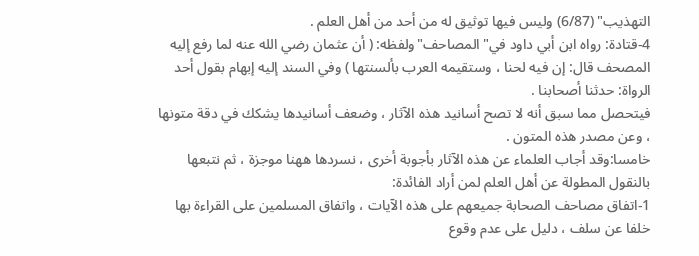التهذيب" (6/87) وليس فيها توثيق له من أحد من أهل العلم .
4-قتادة: رواه ابن أبي داود في"المصاحف"ولفظه: ( أن عثمان رضي الله عنه لما رفع إليه المصحف قال: إن فيه لحنا ، وستقيمه العرب بألسنتها ) وفي السند إليه إبهام بقول أحد الرواة: حدثنا أصحابنا .
فيتحصل مما سبق أنه لا تصح أسانيد هذه الآثار ، وضعف أسانيدها يشكك في دقة متونها ، وعن مصدر هذه المتون .
خامسا:وقد أجاب العلماء عن هذه الآثار بأجوبة أخرى ، نسردها ههنا موجزة ، ثم نتبعها بالنقول المطولة عن أهل العلم لمن أراد الفائدة:
1-اتفاق مصاحف الصحابة جميعهم على هذه الآيات ، واتفاق المسلمين على القراءة بها خلفا عن سلف ، دليل على عدم وقوع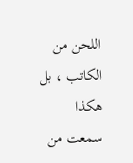اللحن من الكاتب ، بل هكذا سمعت من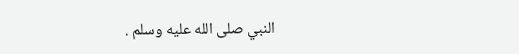النبي صلى الله عليه وسلم .